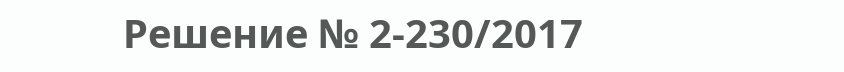Решение № 2-230/2017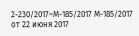2-230/2017~М-185/2017 М-185/2017 от 22 июня 2017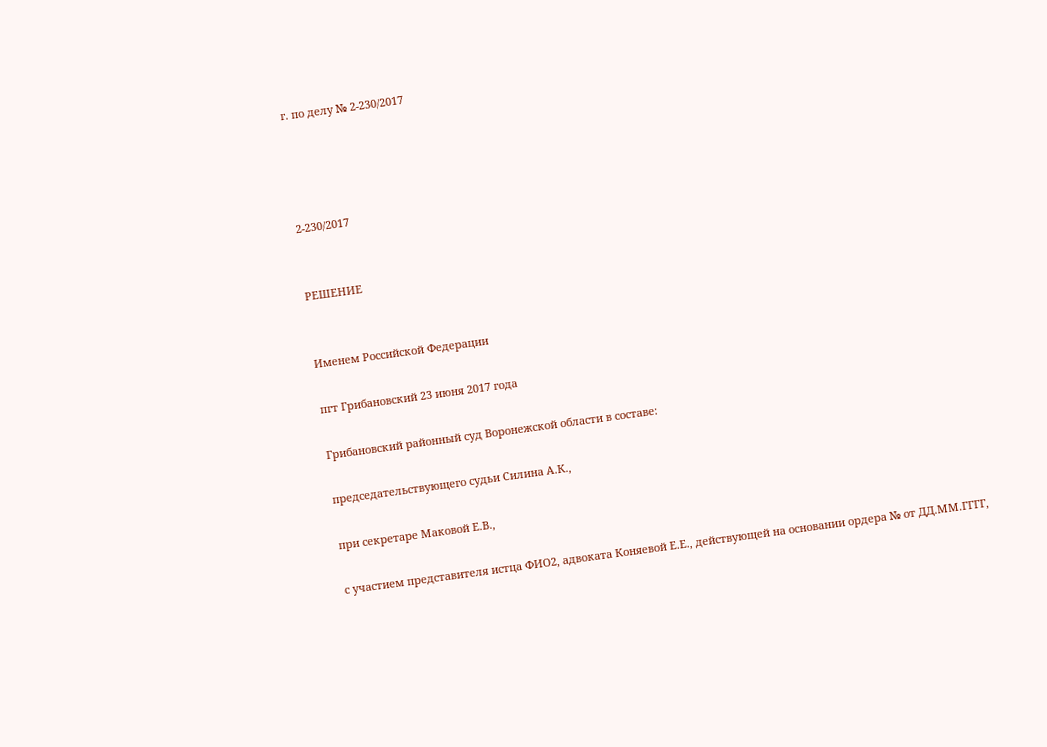г. по делу № 2-230/2017




2-230/2017


РЕШЕНИЕ


Именем Российской Федерации

пгт Грибановский 23 июня 2017 года

Грибановский районный суд Воронежской области в составе:

председательствующего судьи Силина А.К.,

при секретаре Маковой Е.В.,

с участием представителя истца ФИО2, адвоката Коняевой Е.Е., действующей на основании ордера № от ДД.ММ.ГГГГ,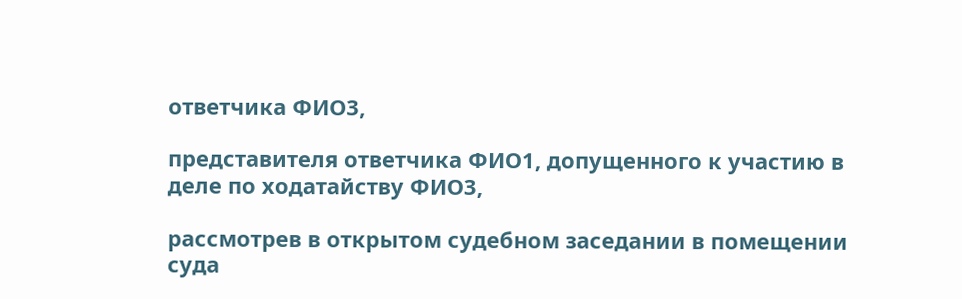ответчика ФИО3,

представителя ответчика ФИО1, допущенного к участию в деле по ходатайству ФИО3,

рассмотрев в открытом судебном заседании в помещении суда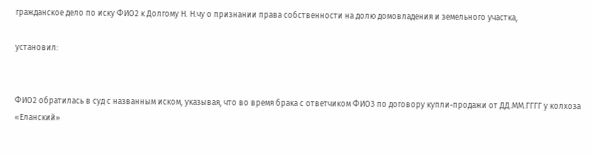гражданское дело по иску ФИО2 к Долгому Н. Н.чу о признании права собственности на долю домовладения и земельного участка,

установил:


ФИО2 обратилась в суд с названным иском, указывая, что во время брака с ответчиком ФИО3 по договору купли-продажи от ДД.ММ.ГГГГ у колхоза «Еланский»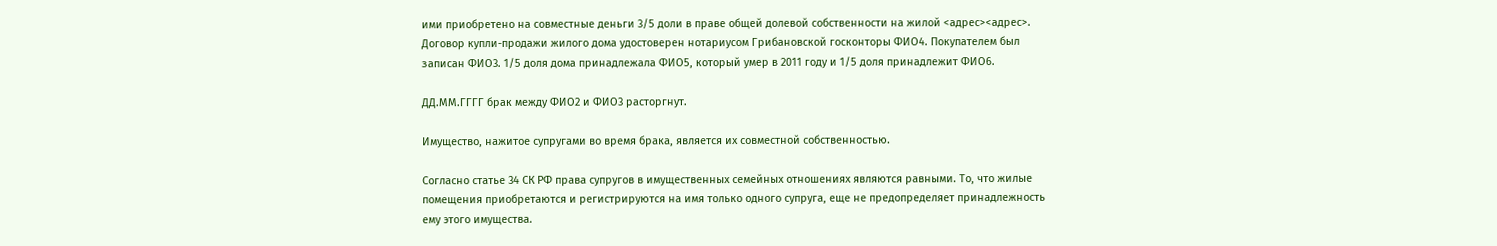ими приобретено на совместные деньги 3/5 доли в праве общей долевой собственности на жилой <адрес><адрес>. Договор купли-продажи жилого дома удостоверен нотариусом Грибановской госконторы ФИО4. Покупателем был записан ФИО3. 1/5 доля дома принадлежала ФИО5, который умер в 2011 году и 1/5 доля принадлежит ФИО6.

ДД.ММ.ГГГГ брак между ФИО2 и ФИО3 расторгнут.

Имущество, нажитое супругами во время брака, является их совместной собственностью.

Согласно статье 34 СК РФ права супругов в имущественных семейных отношениях являются равными. То, что жилые помещения приобретаются и регистрируются на имя только одного супруга, еще не предопределяет принадлежность ему этого имущества.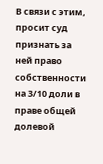В связи с этим, просит суд признать за ней право собственности на 3/10 доли в праве общей долевой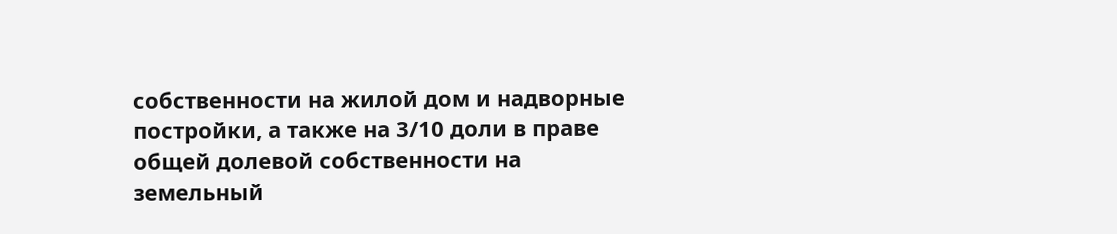собственности на жилой дом и надворные постройки, а также на 3/10 доли в праве общей долевой собственности на земельный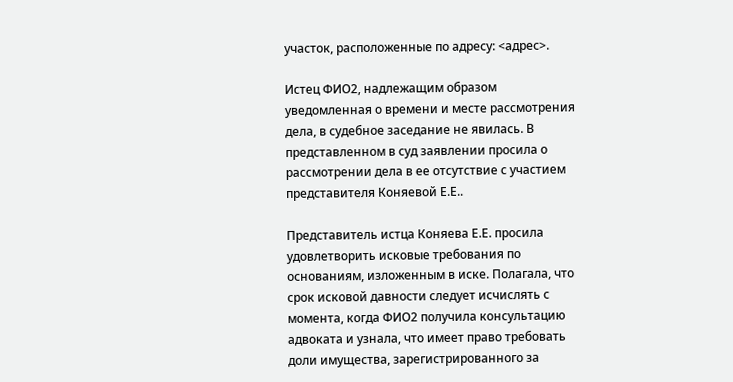участок, расположенные по адресу: <адрес>.

Истец ФИО2, надлежащим образом уведомленная о времени и месте рассмотрения дела, в судебное заседание не явилась. В представленном в суд заявлении просила о рассмотрении дела в ее отсутствие с участием представителя Коняевой Е.Е..

Представитель истца Коняева Е.Е. просила удовлетворить исковые требования по основаниям, изложенным в иске. Полагала, что срок исковой давности следует исчислять с момента, когда ФИО2 получила консультацию адвоката и узнала, что имеет право требовать доли имущества, зарегистрированного за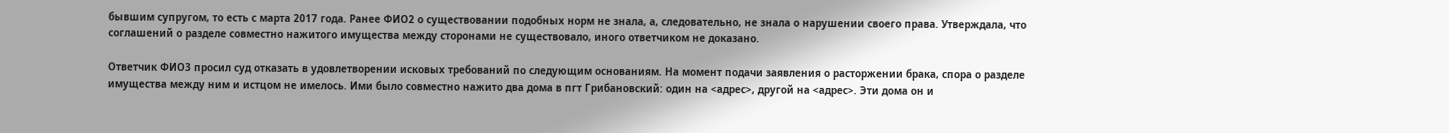бывшим супругом, то есть с марта 2017 года. Ранее ФИО2 о существовании подобных норм не знала, а, следовательно, не знала о нарушении своего права. Утверждала, что соглашений о разделе совместно нажитого имущества между сторонами не существовало, иного ответчиком не доказано.

Ответчик ФИО3 просил суд отказать в удовлетворении исковых требований по следующим основаниям. На момент подачи заявления о расторжении брака, спора о разделе имущества между ним и истцом не имелось. Ими было совместно нажито два дома в пгт Грибановский: один на <адрес>, другой на <адрес>. Эти дома он и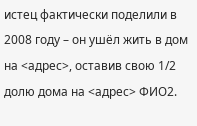истец фактически поделили в 2008 году – он ушёл жить в дом на <адрес>, оставив свою 1/2 долю дома на <адрес> ФИО2.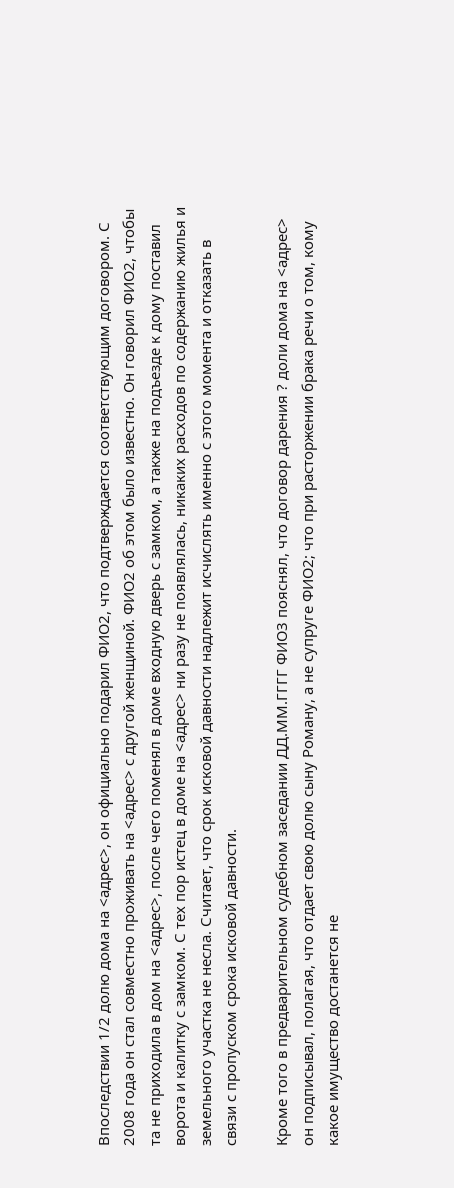Впоследствии 1/2 долю дома на <адрес>, он официально подарил ФИО2, что подтверждается соответствующим договором. С 2008 года он стал совместно проживать на <адрес> с другой женщиной. ФИО2 об этом было известно. Он говорил ФИО2, чтобы та не приходила в дом на <адрес>, после чего поменял в доме входную дверь с замком, а также на подъезде к дому поставил ворота и калитку с замком. С тех пор истец в доме на <адрес> ни разу не появлялась, никаких расходов по содержанию жилья и земельного участка не несла. Считает, что срок исковой давности надлежит исчислять именно с этого момента и отказать в связи с пропуском срока исковой давности.

Кроме того в предварительном судебном заседании ДД.ММ.ГГГГ ФИО3 пояснял, что договор дарения ? доли дома на <адрес> он подписывал, полагая, что отдает свою долю сыну Роману, а не супруге ФИО2; что при расторжении брака речи о том, кому какое имущество достанется не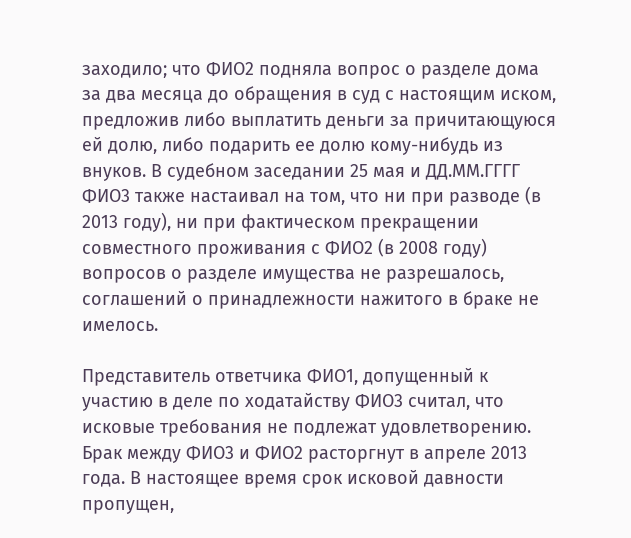заходило; что ФИО2 подняла вопрос о разделе дома за два месяца до обращения в суд с настоящим иском, предложив либо выплатить деньги за причитающуюся ей долю, либо подарить ее долю кому-нибудь из внуков. В судебном заседании 25 мая и ДД.ММ.ГГГГ ФИО3 также настаивал на том, что ни при разводе (в 2013 году), ни при фактическом прекращении совместного проживания с ФИО2 (в 2008 году) вопросов о разделе имущества не разрешалось, соглашений о принадлежности нажитого в браке не имелось.

Представитель ответчика ФИО1, допущенный к участию в деле по ходатайству ФИО3 считал, что исковые требования не подлежат удовлетворению. Брак между ФИО3 и ФИО2 расторгнут в апреле 2013 года. В настоящее время срок исковой давности пропущен,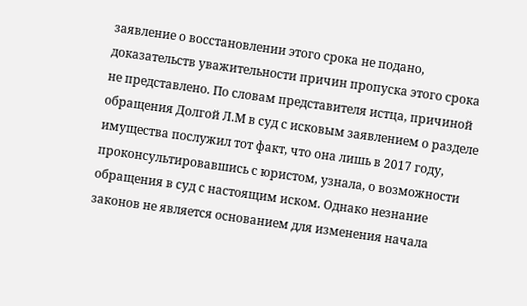заявление о восстановлении этого срока не подано, доказательств уважительности причин пропуска этого срока не представлено. По словам представителя истца, причиной обращения Долгой Л.М в суд с исковым заявлением о разделе имущества послужил тот факт, что она лишь в 2017 году, проконсультировавшись с юристом, узнала, о возможности обращения в суд с настоящим иском. Однако незнание законов не является основанием для изменения начала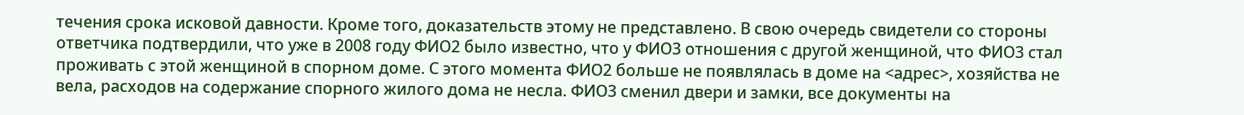течения срока исковой давности. Кроме того, доказательств этому не представлено. В свою очередь свидетели со стороны ответчика подтвердили, что уже в 2008 году ФИО2 было известно, что у ФИО3 отношения с другой женщиной, что ФИО3 стал проживать с этой женщиной в спорном доме. С этого момента ФИО2 больше не появлялась в доме на <адрес>, хозяйства не вела, расходов на содержание спорного жилого дома не несла. ФИО3 сменил двери и замки, все документы на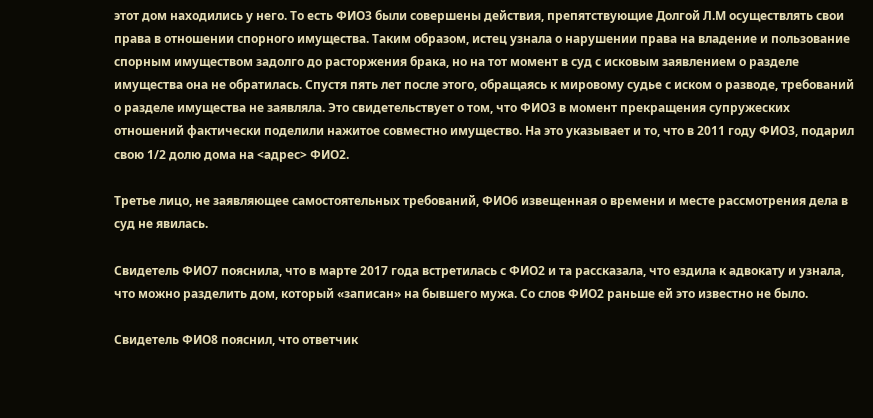этот дом находились у него. То есть ФИО3 были совершены действия, препятствующие Долгой Л.М осуществлять свои права в отношении спорного имущества. Таким образом, истец узнала о нарушении права на владение и пользование спорным имуществом задолго до расторжения брака, но на тот момент в суд с исковым заявлением о разделе имущества она не обратилась. Спустя пять лет после этого, обращаясь к мировому судье с иском о разводе, требований о разделе имущества не заявляла. Это свидетельствует о том, что ФИО3 в момент прекращения супружеских отношений фактически поделили нажитое совместно имущество. На это указывает и то, что в 2011 году ФИО3, подарил свою 1/2 долю дома на <адрес> ФИО2.

Третье лицо, не заявляющее самостоятельных требований, ФИО6 извещенная о времени и месте рассмотрения дела в суд не явилась.

Свидетель ФИО7 пояснила, что в марте 2017 года встретилась с ФИО2 и та рассказала, что ездила к адвокату и узнала, что можно разделить дом, который «записан» на бывшего мужа. Со слов ФИО2 раньше ей это известно не было.

Свидетель ФИО8 пояснил, что ответчик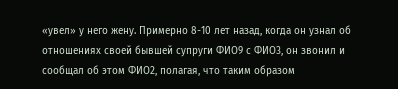«увел» у него жену. Примерно 8-10 лет назад, когда он узнал об отношениях своей бывшей супруги ФИО9 с ФИО3, он звонил и сообщал об этом ФИО2, полагая, что таким образом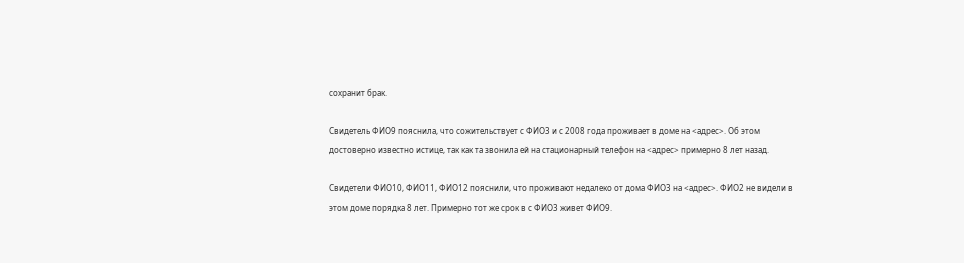сохранит брак.

Свидетель ФИО9 пояснила, что сожительствует с ФИО3 и с 2008 года проживает в доме на <адрес>. Об этом достоверно известно истице, так как та звонила ей на стационарный телефон на <адрес> примерно 8 лет назад.

Свидетели ФИО10, ФИО11, ФИО12 пояснили, что проживают недалеко от дома ФИО3 на <адрес>. ФИО2 не видели в этом доме порядка 8 лет. Примерно тот же срок в с ФИО3 живет ФИО9.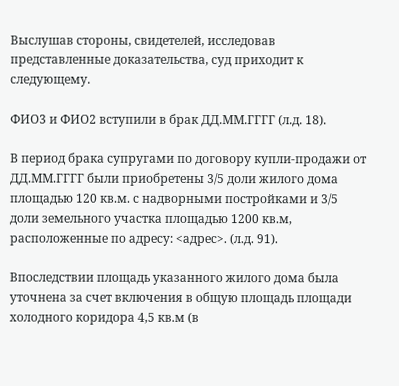Выслушав стороны, свидетелей, исследовав представленные доказательства, суд приходит к следующему.

ФИО3 и ФИО2 вступили в брак ДД.ММ.ГГГГ (л.д. 18).

В период брака супругами по договору купли-продажи от ДД.ММ.ГГГГ были приобретены 3/5 доли жилого дома площадью 120 кв.м. с надворными постройками и 3/5 доли земельного участка площадью 1200 кв.м, расположенные по адресу: <адрес>. (л.д. 91).

Впоследствии площадь указанного жилого дома была уточнена за счет включения в общую площадь площади холодного коридора 4,5 кв.м (в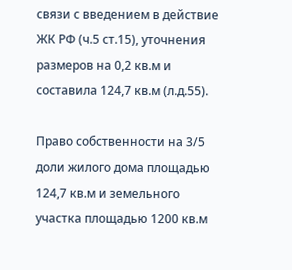связи с введением в действие ЖК РФ (ч.5 ст.15), уточнения размеров на 0,2 кв.м и составила 124,7 кв.м (л.д.55).

Право собственности на 3/5 доли жилого дома площадью 124,7 кв.м и земельного участка площадью 1200 кв.м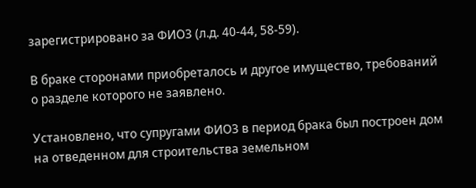зарегистрировано за ФИО3 (л.д. 40-44, 58-59).

В браке сторонами приобреталось и другое имущество, требований о разделе которого не заявлено.

Установлено, что супругами ФИО3 в период брака был построен дом на отведенном для строительства земельном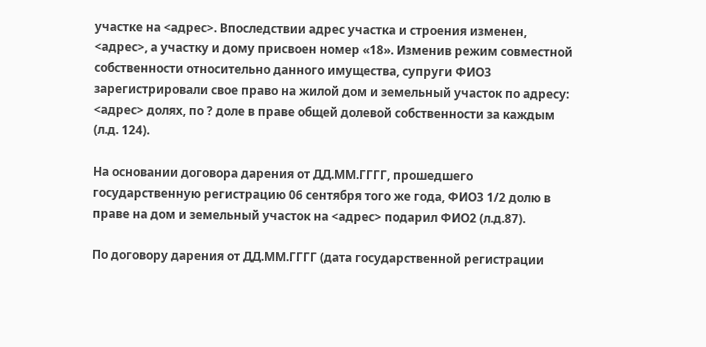участке на <адрес>. Впоследствии адрес участка и строения изменен, <адрес>, а участку и дому присвоен номер «18». Изменив режим совместной собственности относительно данного имущества, супруги ФИО3 зарегистрировали свое право на жилой дом и земельный участок по адресу: <адрес> долях, по ? доле в праве общей долевой собственности за каждым (л.д. 124).

На основании договора дарения от ДД.ММ.ГГГГ, прошедшего государственную регистрацию 06 сентября того же года, ФИО3 1/2 долю в праве на дом и земельный участок на <адрес> подарил ФИО2 (л.д.87).

По договору дарения от ДД.ММ.ГГГГ (дата государственной регистрации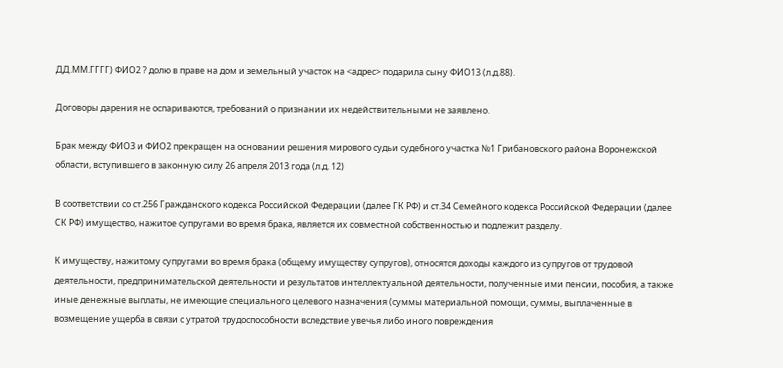ДД.ММ.ГГГГ) ФИО2 ? долю в праве на дом и земельный участок на <адрес> подарила сыну ФИО13 (л.д.88).

Договоры дарения не оспариваются, требований о признании их недействительными не заявлено.

Брак между ФИО3 и ФИО2 прекращен на основании решения мирового судьи судебного участка №1 Грибановского района Воронежской области, вступившего в законную силу 26 апреля 2013 года (л.д. 12)

В соответствии со ст.256 Гражданского кодекса Российской Федерации (далее ГК РФ) и ст.34 Семейного кодекса Российской Федерации (далее СК РФ) имущество, нажитое супругами во время брака, является их совместной собственностью и подлежит разделу.

К имуществу, нажитому супругами во время брака (общему имуществу супругов), относятся доходы каждого из супругов от трудовой деятельности, предпринимательской деятельности и результатов интеллектуальной деятельности, полученные ими пенсии, пособия, а также иные денежные выплаты, не имеющие специального целевого назначения (суммы материальной помощи, суммы, выплаченные в возмещение ущерба в связи с утратой трудоспособности вследствие увечья либо иного повреждения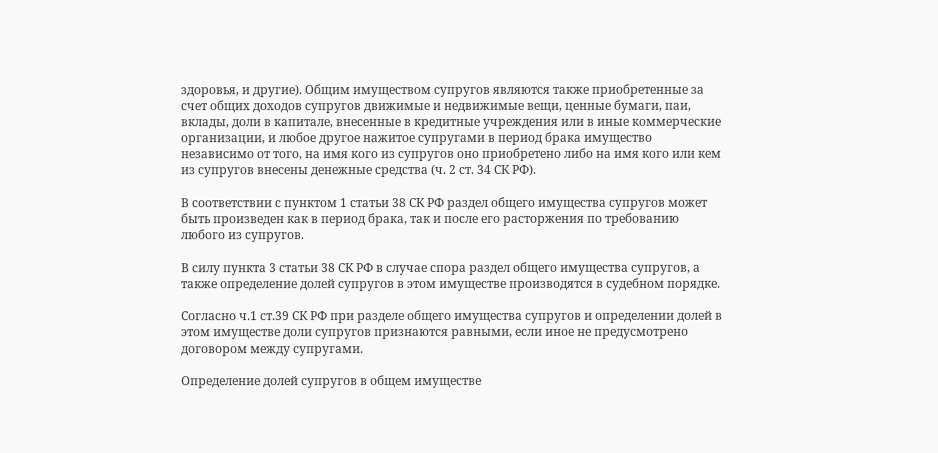здоровья, и другие). Общим имуществом супругов являются также приобретенные за счет общих доходов супругов движимые и недвижимые вещи, ценные бумаги, паи, вклады, доли в капитале, внесенные в кредитные учреждения или в иные коммерческие организации, и любое другое нажитое супругами в период брака имущество независимо от того, на имя кого из супругов оно приобретено либо на имя кого или кем из супругов внесены денежные средства (ч. 2 ст. 34 СК РФ).

В соответствии с пунктом 1 статьи 38 СК РФ раздел общего имущества супругов может быть произведен как в период брака, так и после его расторжения по требованию любого из супругов.

В силу пункта 3 статьи 38 СК РФ в случае спора раздел общего имущества супругов, а также определение долей супругов в этом имуществе производятся в судебном порядке.

Согласно ч.1 ст.39 СК РФ при разделе общего имущества супругов и определении долей в этом имуществе доли супругов признаются равными, если иное не предусмотрено договором между супругами.

Определение долей супругов в общем имуществе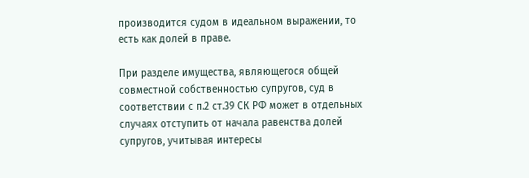производится судом в идеальном выражении, то есть как долей в праве.

При разделе имущества, являющегося общей совместной собственностью супругов, суд в соответствии с п.2 ст.39 СК РФ может в отдельных случаях отступить от начала равенства долей супругов, учитывая интересы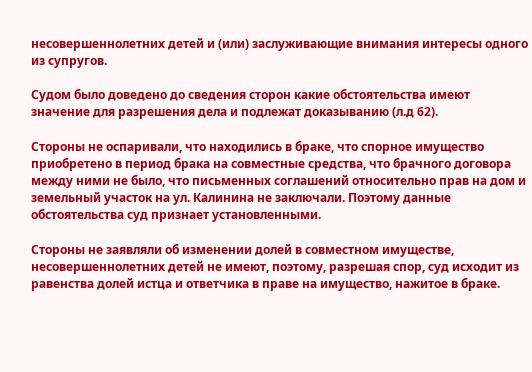несовершеннолетних детей и (или) заслуживающие внимания интересы одного из супругов.

Судом было доведено до сведения сторон какие обстоятельства имеют значение для разрешения дела и подлежат доказыванию (л.д 62).

Стороны не оспаривали, что находились в браке, что спорное имущество приобретено в период брака на совместные средства, что брачного договора между ними не было, что письменных соглашений относительно прав на дом и земельный участок на ул. Калинина не заключали. Поэтому данные обстоятельства суд признает установленными.

Стороны не заявляли об изменении долей в совместном имуществе, несовершеннолетних детей не имеют, поэтому, разрешая спор, суд исходит из равенства долей истца и ответчика в праве на имущество, нажитое в браке.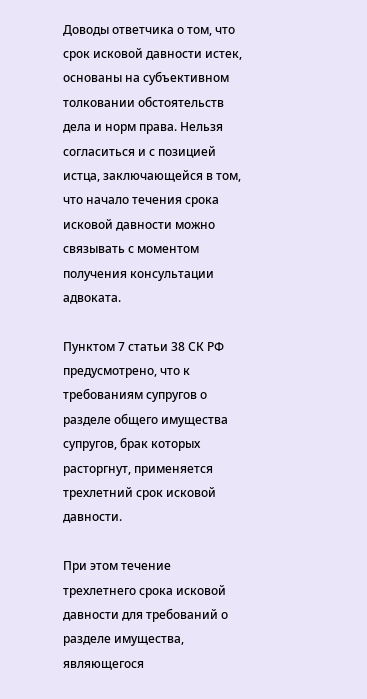Доводы ответчика о том, что срок исковой давности истек, основаны на субъективном толковании обстоятельств дела и норм права. Нельзя согласиться и с позицией истца, заключающейся в том, что начало течения срока исковой давности можно связывать с моментом получения консультации адвоката.

Пунктом 7 статьи 38 СК РФ предусмотрено, что к требованиям супругов о разделе общего имущества супругов, брак которых расторгнут, применяется трехлетний срок исковой давности.

При этом течение трехлетнего срока исковой давности для требований о разделе имущества, являющегося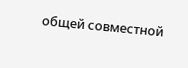общей совместной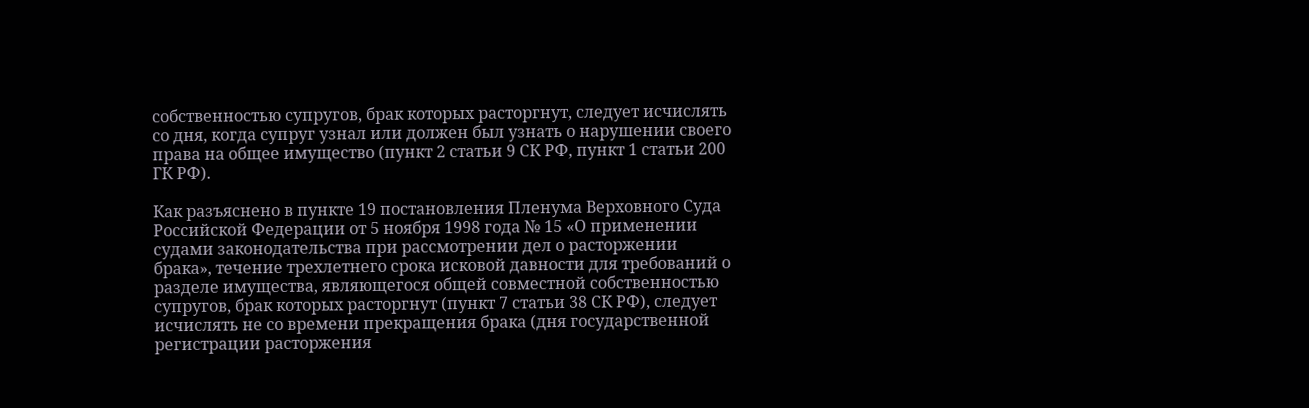собственностью супругов, брак которых расторгнут, следует исчислять со дня, когда супруг узнал или должен был узнать о нарушении своего права на общее имущество (пункт 2 статьи 9 СК РФ, пункт 1 статьи 200 ГК РФ).

Как разъяснено в пункте 19 постановления Пленума Верховного Суда Российской Федерации от 5 ноября 1998 года № 15 «О применении судами законодательства при рассмотрении дел о расторжении брака», течение трехлетнего срока исковой давности для требований о разделе имущества, являющегося общей совместной собственностью супругов, брак которых расторгнут (пункт 7 статьи 38 СК РФ), следует исчислять не со времени прекращения брака (дня государственной регистрации расторжения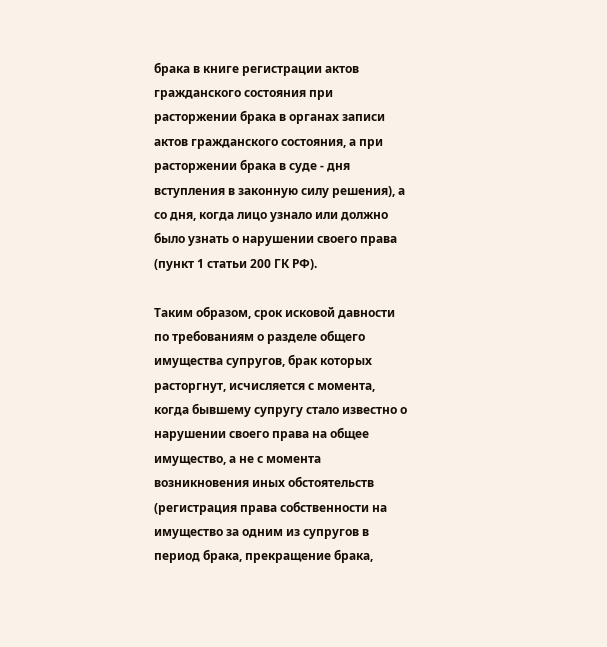брака в книге регистрации актов гражданского состояния при расторжении брака в органах записи актов гражданского состояния, а при расторжении брака в суде - дня вступления в законную силу решения), а со дня, когда лицо узнало или должно было узнать о нарушении своего права (пункт 1 статьи 200 ГК РФ).

Таким образом, срок исковой давности по требованиям о разделе общего имущества супругов, брак которых расторгнут, исчисляется с момента, когда бывшему супругу стало известно о нарушении своего права на общее имущество, а не с момента возникновения иных обстоятельств (регистрация права собственности на имущество за одним из супругов в период брака, прекращение брака,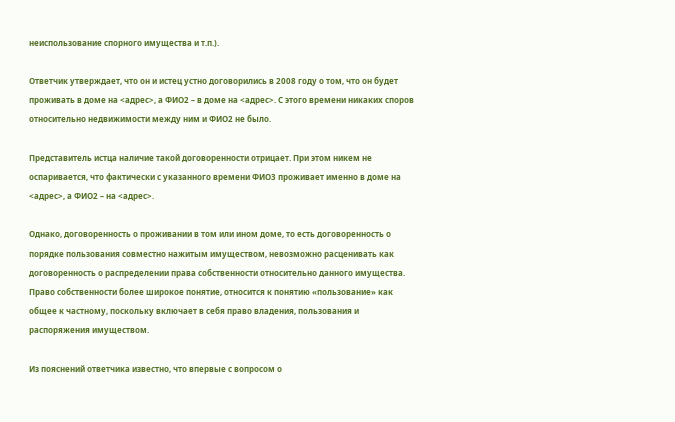неиспользование спорного имущества и т.п.).

Ответчик утверждает, что он и истец устно договорились в 2008 году о том, что он будет проживать в доме на <адрес>, а ФИО2 – в доме на <адрес>. С этого времени никаких споров относительно недвижимости между ним и ФИО2 не было.

Представитель истца наличие такой договоренности отрицает. При этом никем не оспаривается, что фактически с указанного времени ФИО3 проживает именно в доме на <адрес>, а ФИО2 – на <адрес>.

Однако, договоренность о проживании в том или ином доме, то есть договоренность о порядке пользования совместно нажитым имуществом, невозможно расценивать как договоренность о распределении права собственности относительно данного имущества. Право собственности более широкое понятие, относится к понятию «пользование» как общее к частному, поскольку включает в себя право владения, пользования и распоряжения имуществом.

Из пояснений ответчика известно, что впервые с вопросом о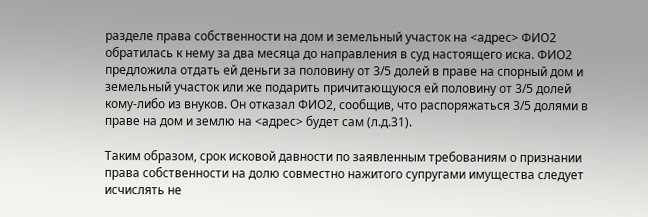разделе права собственности на дом и земельный участок на <адрес> ФИО2 обратилась к нему за два месяца до направления в суд настоящего иска. ФИО2 предложила отдать ей деньги за половину от 3/5 долей в праве на спорный дом и земельный участок или же подарить причитающуюся ей половину от 3/5 долей кому-либо из внуков. Он отказал ФИО2, сообщив, что распоряжаться 3/5 долями в праве на дом и землю на <адрес> будет сам (л.д.31).

Таким образом, срок исковой давности по заявленным требованиям о признании права собственности на долю совместно нажитого супругами имущества следует исчислять не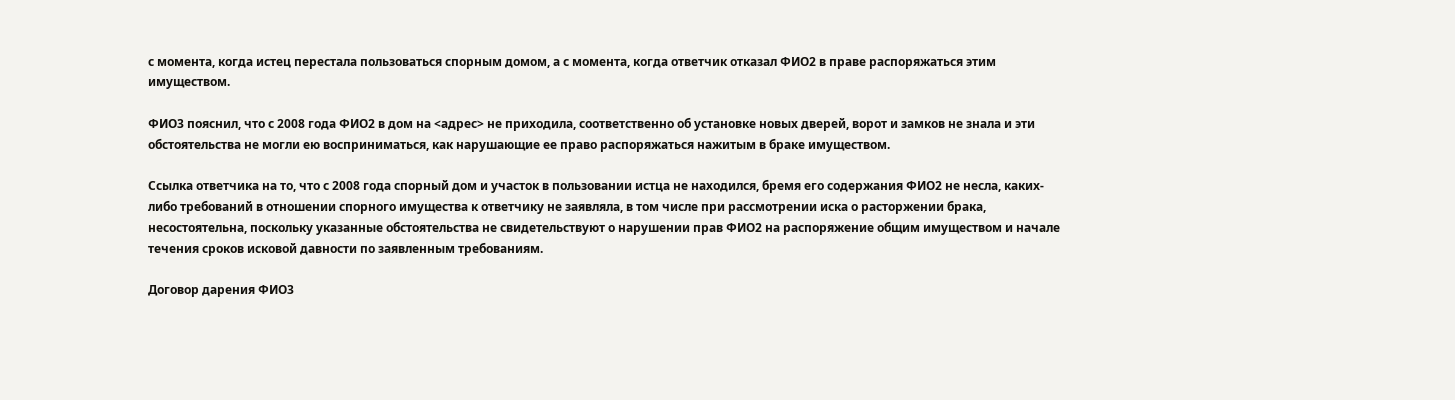с момента, когда истец перестала пользоваться спорным домом, а с момента, когда ответчик отказал ФИО2 в праве распоряжаться этим имуществом.

ФИО3 пояснил, что с 2008 года ФИО2 в дом на <адрес> не приходила, соответственно об установке новых дверей, ворот и замков не знала и эти обстоятельства не могли ею восприниматься, как нарушающие ее право распоряжаться нажитым в браке имуществом.

Ссылка ответчика на то, что с 2008 года спорный дом и участок в пользовании истца не находился, бремя его содержания ФИО2 не несла, каких-либо требований в отношении спорного имущества к ответчику не заявляла, в том числе при рассмотрении иска о расторжении брака, несостоятельна, поскольку указанные обстоятельства не свидетельствуют о нарушении прав ФИО2 на распоряжение общим имуществом и начале течения сроков исковой давности по заявленным требованиям.

Договор дарения ФИО3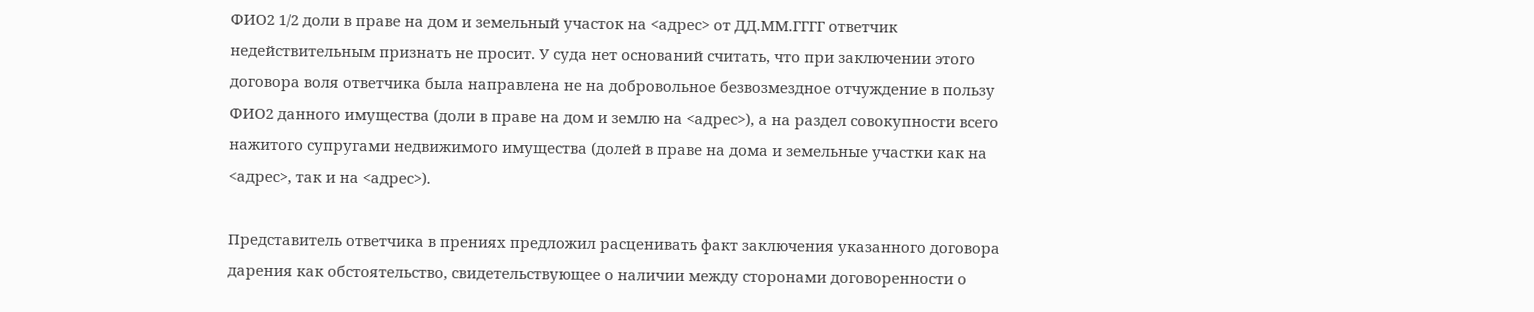ФИО2 1/2 доли в праве на дом и земельный участок на <адрес> от ДД.ММ.ГГГГ ответчик недействительным признать не просит. У суда нет оснований считать, что при заключении этого договора воля ответчика была направлена не на добровольное безвозмездное отчуждение в пользу ФИО2 данного имущества (доли в праве на дом и землю на <адрес>), а на раздел совокупности всего нажитого супругами недвижимого имущества (долей в праве на дома и земельные участки как на <адрес>, так и на <адрес>).

Представитель ответчика в прениях предложил расценивать факт заключения указанного договора дарения как обстоятельство, свидетельствующее о наличии между сторонами договоренности о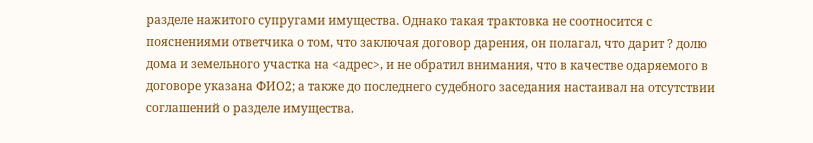разделе нажитого супругами имущества. Однако такая трактовка не соотносится с пояснениями ответчика о том, что заключая договор дарения, он полагал, что дарит ? долю дома и земельного участка на <адрес>, и не обратил внимания, что в качестве одаряемого в договоре указана ФИО2; а также до последнего судебного заседания настаивал на отсутствии соглашений о разделе имущества.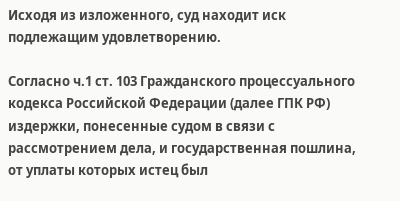Исходя из изложенного, суд находит иск подлежащим удовлетворению.

Согласно ч.1 ст. 103 Гражданского процессуального кодекса Российской Федерации (далее ГПК РФ) издержки, понесенные судом в связи с рассмотрением дела, и государственная пошлина, от уплаты которых истец был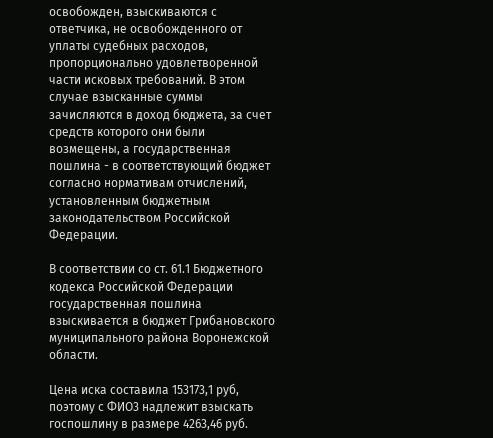освобожден, взыскиваются с ответчика, не освобожденного от уплаты судебных расходов, пропорционально удовлетворенной части исковых требований. В этом случае взысканные суммы зачисляются в доход бюджета, за счет средств которого они были возмещены, а государственная пошлина - в соответствующий бюджет согласно нормативам отчислений, установленным бюджетным законодательством Российской Федерации.

В соответствии со ст. 61.1 Бюджетного кодекса Российской Федерации государственная пошлина взыскивается в бюджет Грибановского муниципального района Воронежской области.

Цена иска составила 153173,1 руб, поэтому с ФИО3 надлежит взыскать госпошлину в размере 4263,46 руб.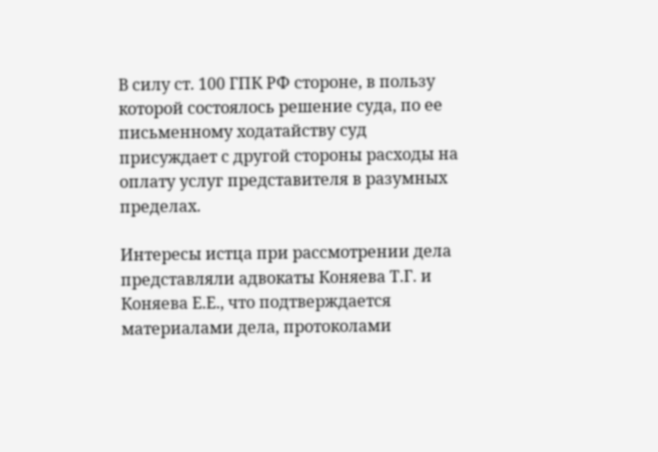В силу ст. 100 ГПК РФ стороне, в пользу которой состоялось решение суда, по ее письменному ходатайству суд присуждает с другой стороны расходы на оплату услуг представителя в разумных пределах.

Интересы истца при рассмотрении дела представляли адвокаты Коняева Т.Г. и Коняева Е.Е., что подтверждается материалами дела, протоколами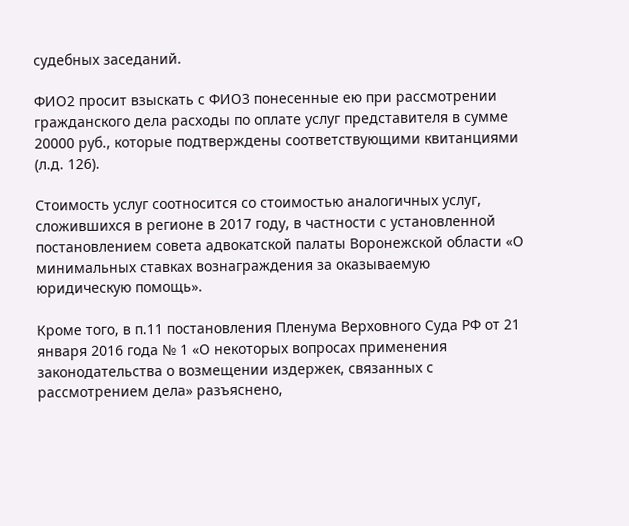судебных заседаний.

ФИО2 просит взыскать с ФИО3 понесенные ею при рассмотрении гражданского дела расходы по оплате услуг представителя в сумме 20000 руб., которые подтверждены соответствующими квитанциями (л.д. 126).

Стоимость услуг соотносится со стоимостью аналогичных услуг, сложившихся в регионе в 2017 году, в частности с установленной постановлением совета адвокатской палаты Воронежской области «О минимальных ставках вознаграждения за оказываемую юридическую помощь».

Кроме того, в п.11 постановления Пленума Верховного Суда РФ от 21 января 2016 года № 1 «О некоторых вопросах применения законодательства о возмещении издержек, связанных с рассмотрением дела» разъяснено,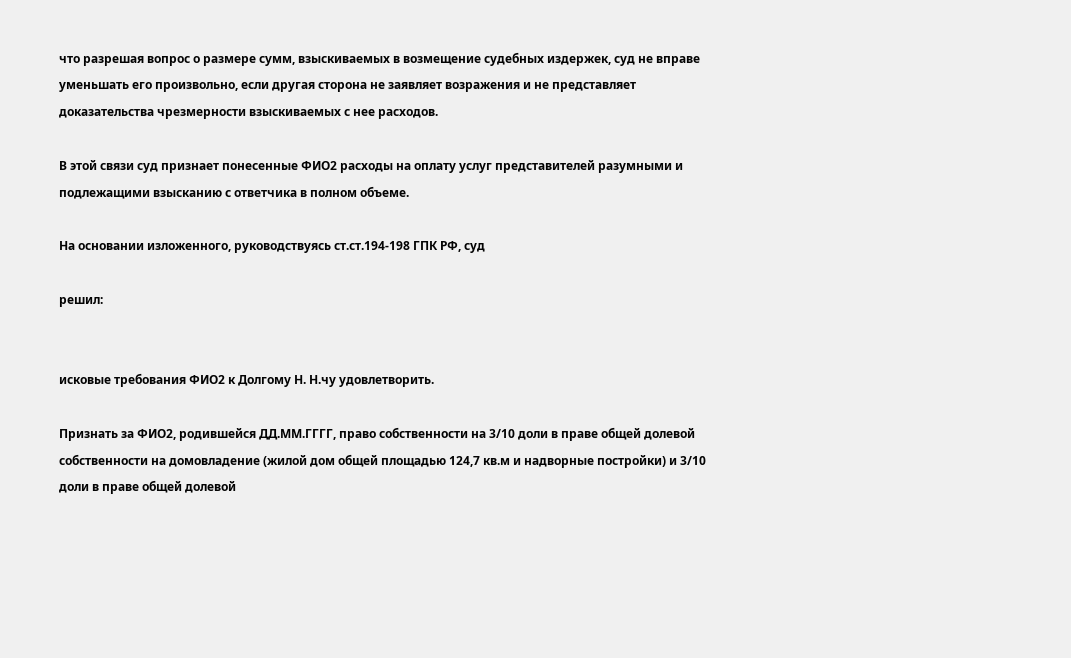что разрешая вопрос о размере сумм, взыскиваемых в возмещение судебных издержек, суд не вправе уменьшать его произвольно, если другая сторона не заявляет возражения и не представляет доказательства чрезмерности взыскиваемых с нее расходов.

В этой связи суд признает понесенные ФИО2 расходы на оплату услуг представителей разумными и подлежащими взысканию с ответчика в полном объеме.

На основании изложенного, руководствуясь ст.ст.194-198 ГПК РФ, суд

решил:


исковые требования ФИО2 к Долгому Н. Н.чу удовлетворить.

Признать за ФИО2, родившейся ДД.ММ.ГГГГ, право собственности на 3/10 доли в праве общей долевой собственности на домовладение (жилой дом общей площадью 124,7 кв.м и надворные постройки) и 3/10 доли в праве общей долевой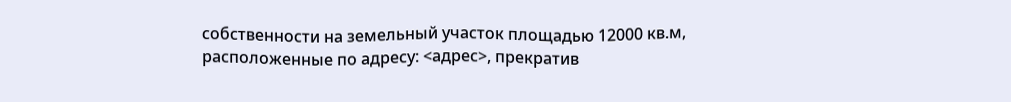собственности на земельный участок площадью 12000 кв.м, расположенные по адресу: <адрес>, прекратив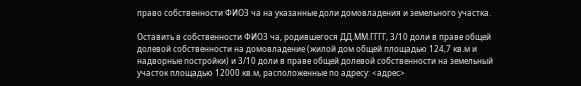право собственности ФИО3 ча на указанные доли домовладения и земельного участка.

Оставить в собственности ФИО3 ча, родившегося ДД.ММ.ГГГГ, 3/10 доли в праве общей долевой собственности на домовладение (жилой дом общей площадью 124,7 кв.м и надворные постройки) и 3/10 доли в праве общей долевой собственности на земельный участок площадью 12000 кв.м, расположенные по адресу: <адрес>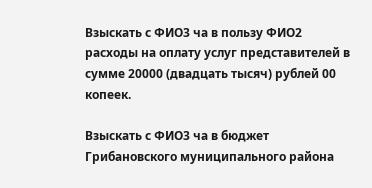Взыскать с ФИО3 ча в пользу ФИО2 расходы на оплату услуг представителей в сумме 20000 (двадцать тысяч) рублей 00 копеек.

Взыскать с ФИО3 ча в бюджет Грибановского муниципального района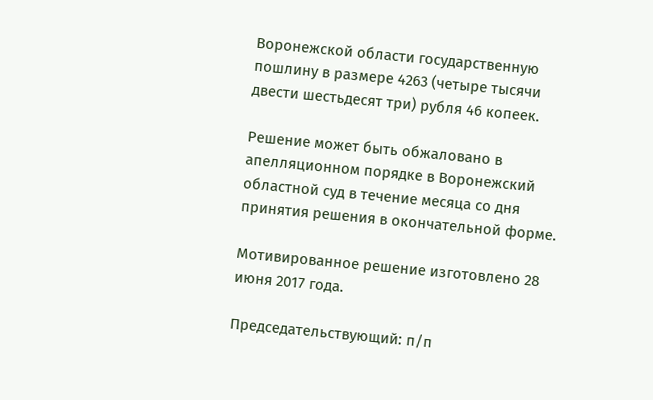Воронежской области государственную пошлину в размере 4263 (четыре тысячи двести шестьдесят три) рубля 46 копеек.

Решение может быть обжаловано в апелляционном порядке в Воронежский областной суд в течение месяца со дня принятия решения в окончательной форме.

Мотивированное решение изготовлено 28 июня 2017 года.

Председательствующий: п/п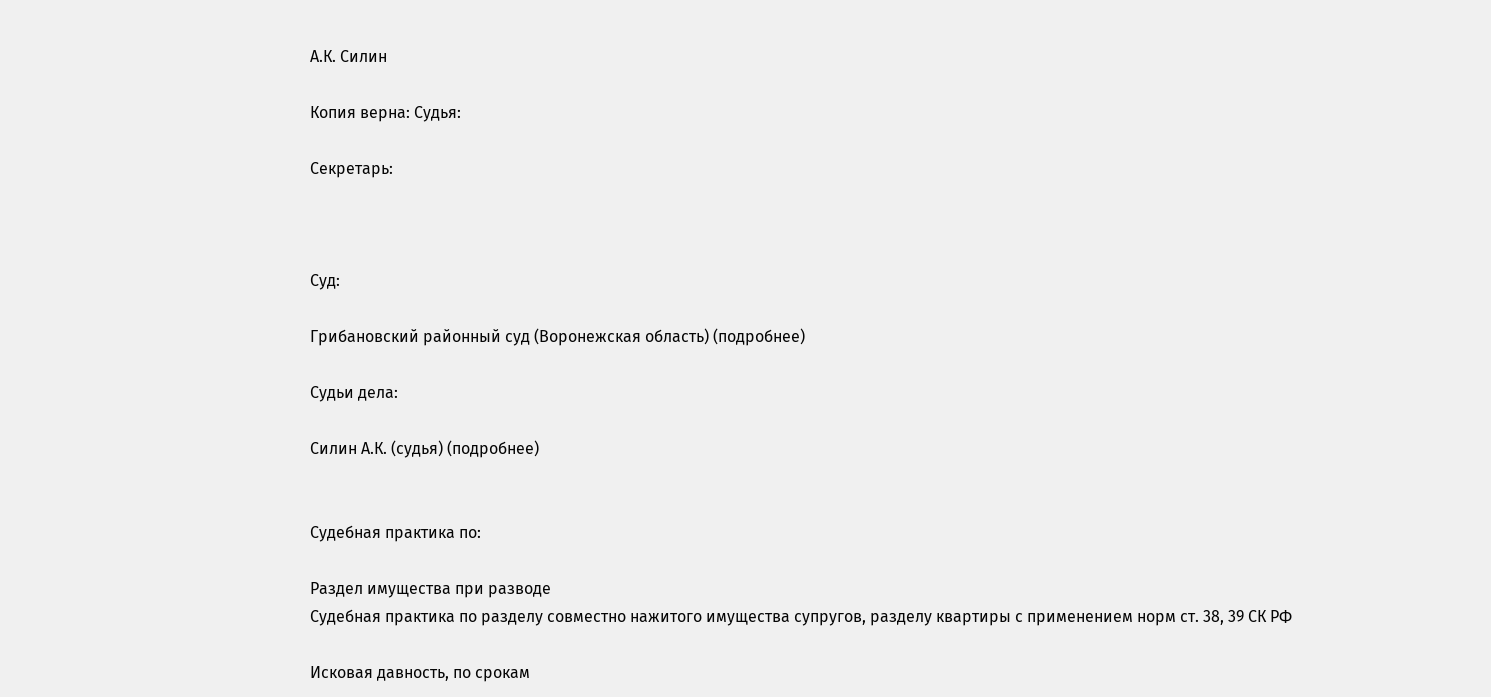А.К. Силин

Копия верна: Судья:

Секретарь:



Суд:

Грибановский районный суд (Воронежская область) (подробнее)

Судьи дела:

Силин А.К. (судья) (подробнее)


Судебная практика по:

Раздел имущества при разводе
Судебная практика по разделу совместно нажитого имущества супругов, разделу квартиры с применением норм ст. 38, 39 СК РФ

Исковая давность, по срокам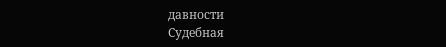давности
Судебная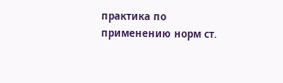практика по применению норм ст.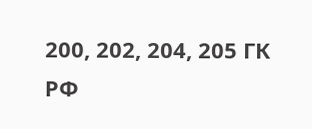200, 202, 204, 205 ГК РФ